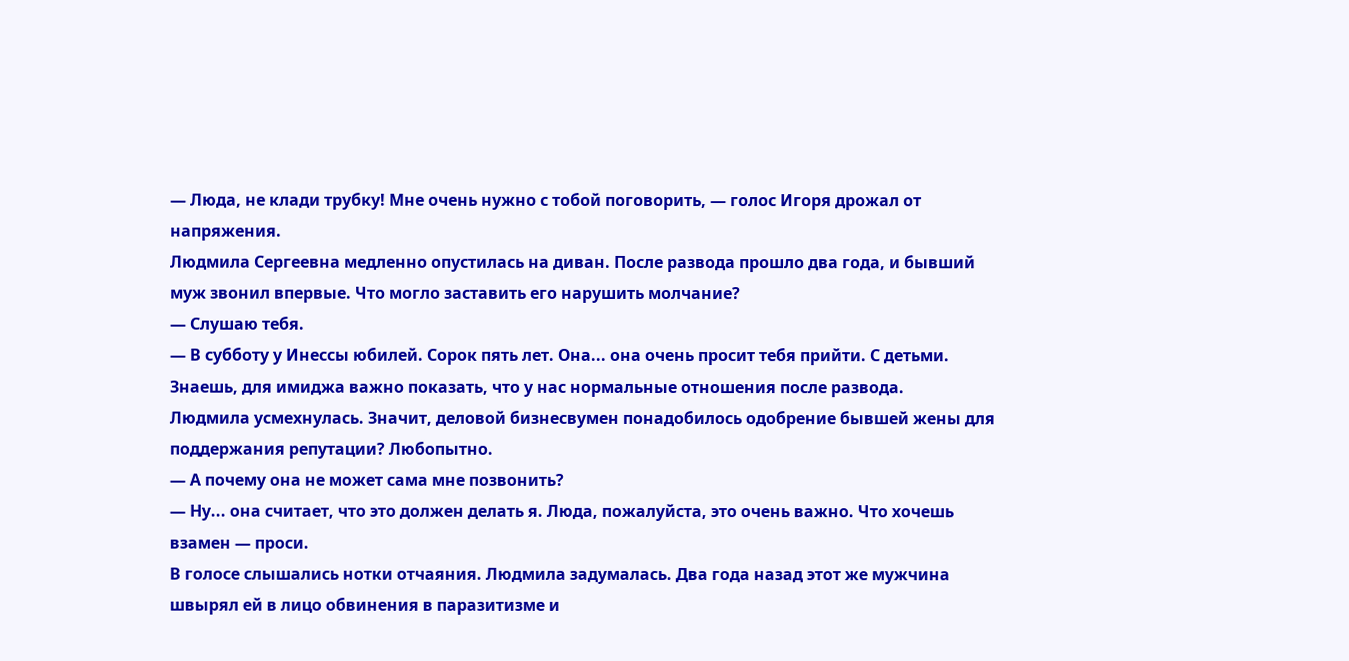— Люда, не клади трубку! Мне очень нужно с тобой поговорить, — голос Игоря дрожал от напряжения.
Людмила Сергеевна медленно опустилась на диван. После развода прошло два года, и бывший муж звонил впервые. Что могло заставить его нарушить молчание?
— Слушаю тебя.
— В субботу у Инессы юбилей. Сорок пять лет. Она... она очень просит тебя прийти. С детьми. Знаешь, для имиджа важно показать, что у нас нормальные отношения после развода.
Людмила усмехнулась. Значит, деловой бизнесвумен понадобилось одобрение бывшей жены для поддержания репутации? Любопытно.
— А почему она не может сама мне позвонить?
— Ну... она считает, что это должен делать я. Люда, пожалуйста, это очень важно. Что хочешь взамен — проси.
В голосе слышались нотки отчаяния. Людмила задумалась. Два года назад этот же мужчина швырял ей в лицо обвинения в паразитизме и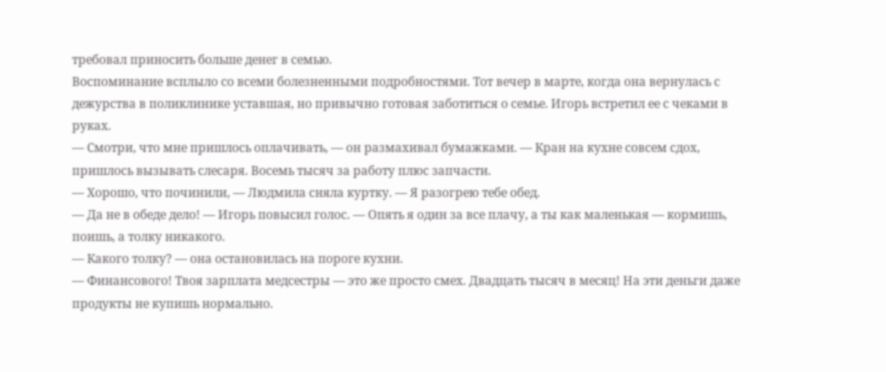требовал приносить больше денег в семью.
Воспоминание всплыло со всеми болезненными подробностями. Тот вечер в марте, когда она вернулась с дежурства в поликлинике уставшая, но привычно готовая заботиться о семье. Игорь встретил ее с чеками в руках.
— Смотри, что мне пришлось оплачивать, — он размахивал бумажками. — Кран на кухне совсем сдох, пришлось вызывать слесаря. Восемь тысяч за работу плюс запчасти.
— Хорошо, что починили, — Людмила сняла куртку. — Я разогрею тебе обед.
— Да не в обеде дело! — Игорь повысил голос. — Опять я один за все плачу, а ты как маленькая — кормишь, поишь, а толку никакого.
— Какого толку? — она остановилась на пороге кухни.
— Финансового! Твоя зарплата медсестры — это же просто смех. Двадцать тысяч в месяц! На эти деньги даже продукты не купишь нормально.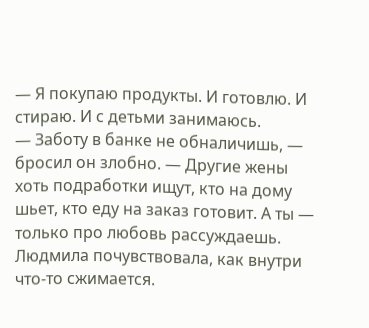— Я покупаю продукты. И готовлю. И стираю. И с детьми занимаюсь.
— Заботу в банке не обналичишь, — бросил он злобно. — Другие жены хоть подработки ищут, кто на дому шьет, кто еду на заказ готовит. А ты — только про любовь рассуждаешь.
Людмила почувствовала, как внутри что-то сжимается.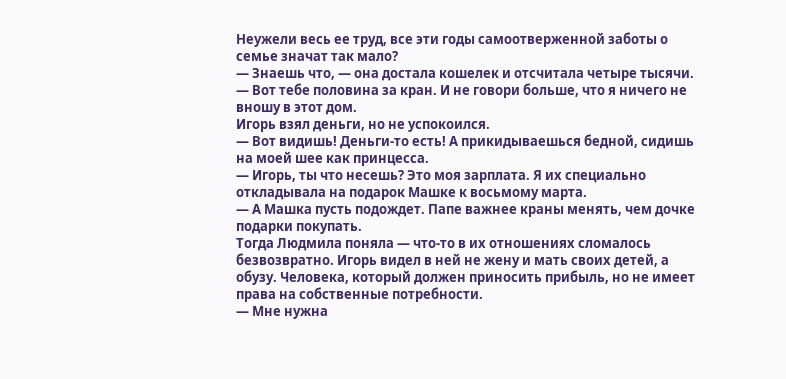Неужели весь ее труд, все эти годы самоотверженной заботы о семье значат так мало?
— Знаешь что, — она достала кошелек и отсчитала четыре тысячи. — Вот тебе половина за кран. И не говори больше, что я ничего не вношу в этот дом.
Игорь взял деньги, но не успокоился.
— Вот видишь! Деньги-то есть! А прикидываешься бедной, сидишь на моей шее как принцесса.
— Игорь, ты что несешь? Это моя зарплата. Я их специально откладывала на подарок Машке к восьмому марта.
— А Машка пусть подождет. Папе важнее краны менять, чем дочке подарки покупать.
Тогда Людмила поняла — что-то в их отношениях сломалось безвозвратно. Игорь видел в ней не жену и мать своих детей, а обузу. Человека, который должен приносить прибыль, но не имеет права на собственные потребности.
— Мне нужна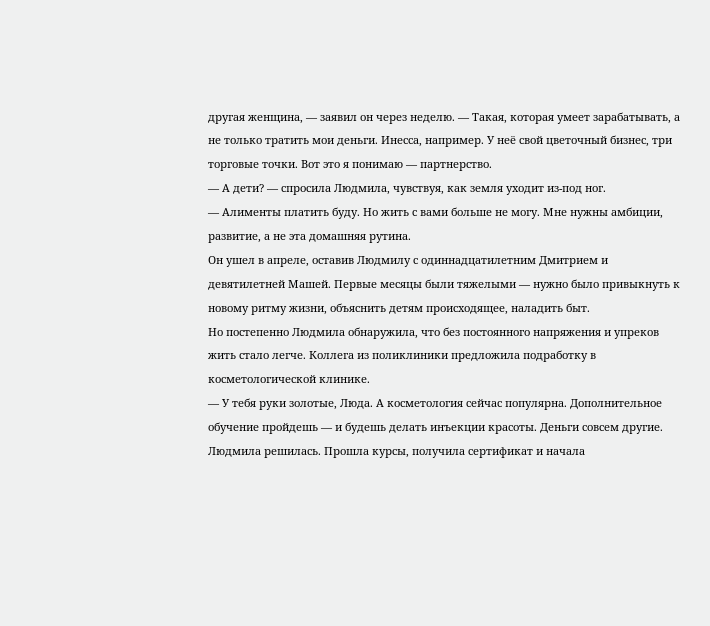другая женщина, — заявил он через неделю. — Такая, которая умеет зарабатывать, а не только тратить мои деньги. Инесса, например. У неё свой цветочный бизнес, три торговые точки. Вот это я понимаю — партнерство.
— А дети? — спросила Людмила, чувствуя, как земля уходит из-под ног.
— Алименты платить буду. Но жить с вами больше не могу. Мне нужны амбиции, развитие, а не эта домашняя рутина.
Он ушел в апреле, оставив Людмилу с одиннадцатилетним Дмитрием и девятилетней Машей. Первые месяцы были тяжелыми — нужно было привыкнуть к новому ритму жизни, объяснить детям происходящее, наладить быт.
Но постепенно Людмила обнаружила, что без постоянного напряжения и упреков жить стало легче. Коллега из поликлиники предложила подработку в косметологической клинике.
— У тебя руки золотые, Люда. А косметология сейчас популярна. Дополнительное обучение пройдешь — и будешь делать инъекции красоты. Деньги совсем другие.
Людмила решилась. Прошла курсы, получила сертификат и начала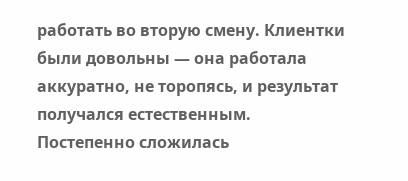работать во вторую смену. Клиентки были довольны — она работала аккуратно, не торопясь, и результат получался естественным. Постепенно сложилась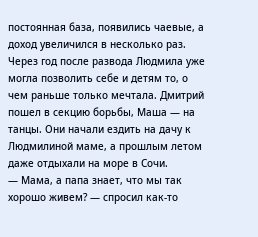постоянная база, появились чаевые, а доход увеличился в несколько раз.
Через год после развода Людмила уже могла позволить себе и детям то, о чем раньше только мечтала. Дмитрий пошел в секцию борьбы, Маша — на танцы. Они начали ездить на дачу к Людмилиной маме, а прошлым летом даже отдыхали на море в Сочи.
— Мама, а папа знает, что мы так хорошо живем? — спросил как-то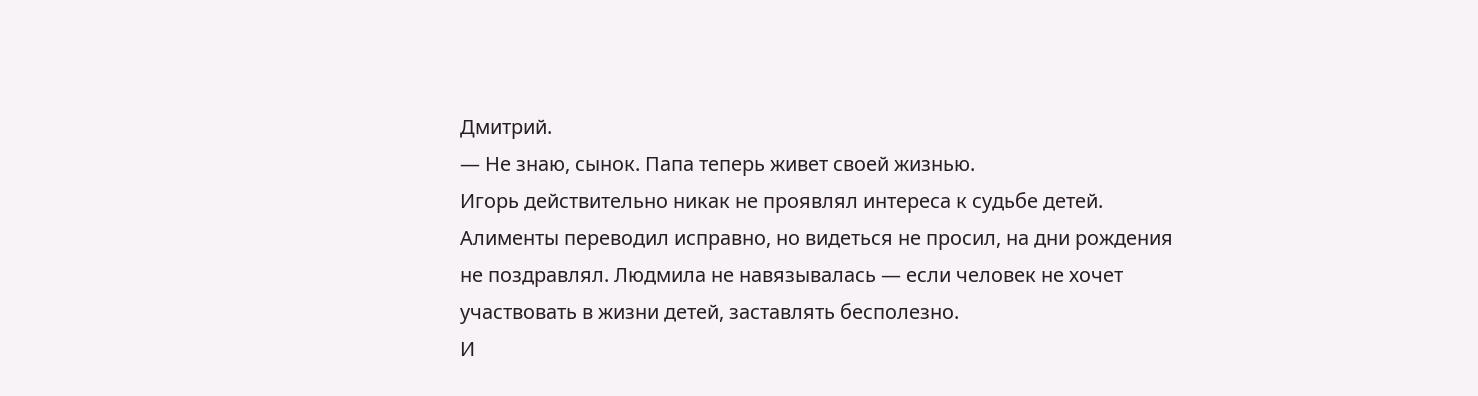Дмитрий.
— Не знаю, сынок. Папа теперь живет своей жизнью.
Игорь действительно никак не проявлял интереса к судьбе детей. Алименты переводил исправно, но видеться не просил, на дни рождения не поздравлял. Людмила не навязывалась — если человек не хочет участвовать в жизни детей, заставлять бесполезно.
И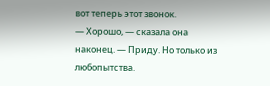вот теперь этот звонок.
— Хорошо, — сказала она наконец. — Приду. Но только из любопытства.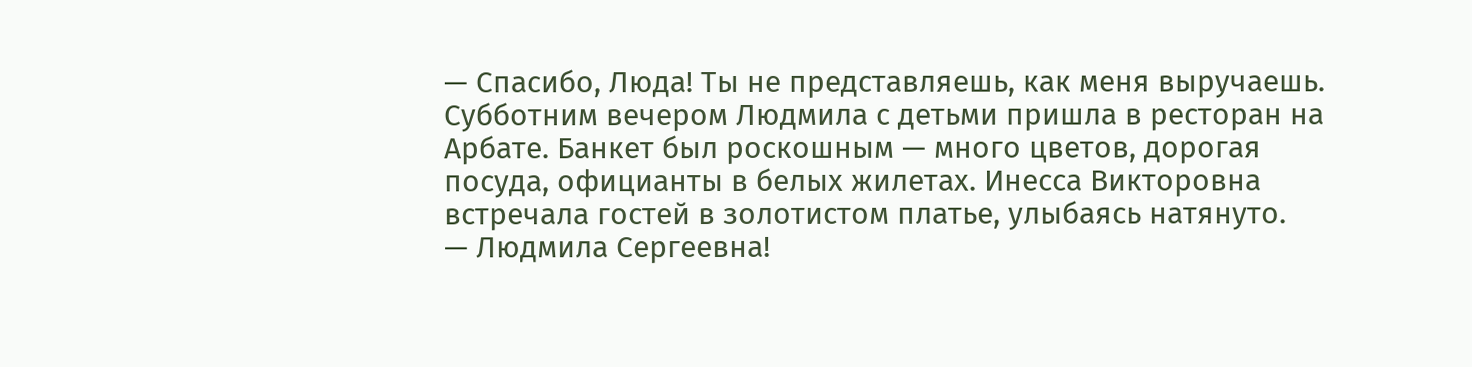— Спасибо, Люда! Ты не представляешь, как меня выручаешь.
Субботним вечером Людмила с детьми пришла в ресторан на Арбате. Банкет был роскошным — много цветов, дорогая посуда, официанты в белых жилетах. Инесса Викторовна встречала гостей в золотистом платье, улыбаясь натянуто.
— Людмила Сергеевна!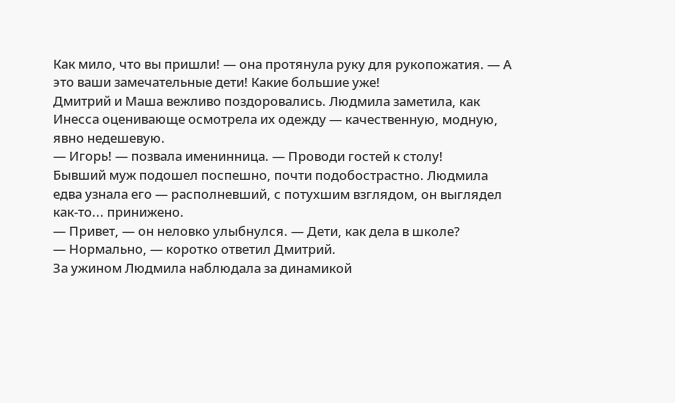Как мило, что вы пришли! — она протянула руку для рукопожатия. — А это ваши замечательные дети! Какие большие уже!
Дмитрий и Маша вежливо поздоровались. Людмила заметила, как Инесса оценивающе осмотрела их одежду — качественную, модную, явно недешевую.
— Игорь! — позвала именинница. — Проводи гостей к столу!
Бывший муж подошел поспешно, почти подобострастно. Людмила едва узнала его — располневший, с потухшим взглядом, он выглядел как-то... принижено.
— Привет, — он неловко улыбнулся. — Дети, как дела в школе?
— Нормально, — коротко ответил Дмитрий.
За ужином Людмила наблюдала за динамикой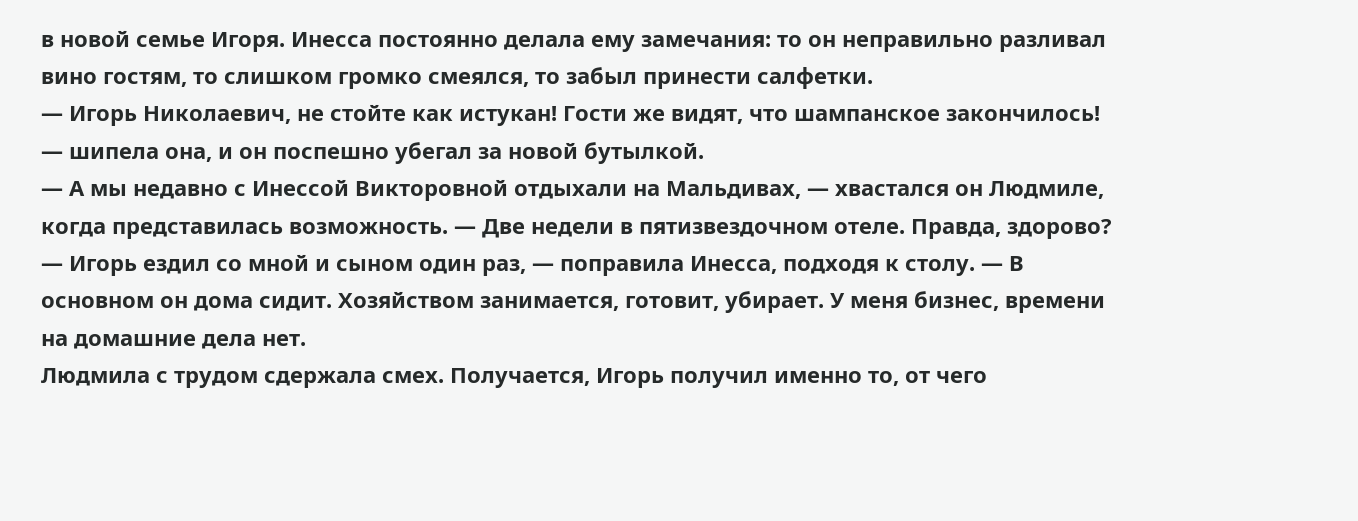в новой семье Игоря. Инесса постоянно делала ему замечания: то он неправильно разливал вино гостям, то слишком громко смеялся, то забыл принести салфетки.
— Игорь Николаевич, не стойте как истукан! Гости же видят, что шампанское закончилось! — шипела она, и он поспешно убегал за новой бутылкой.
— А мы недавно с Инессой Викторовной отдыхали на Мальдивах, — хвастался он Людмиле, когда представилась возможность. — Две недели в пятизвездочном отеле. Правда, здорово?
— Игорь ездил со мной и сыном один раз, — поправила Инесса, подходя к столу. — В основном он дома сидит. Хозяйством занимается, готовит, убирает. У меня бизнес, времени на домашние дела нет.
Людмила с трудом сдержала смех. Получается, Игорь получил именно то, от чего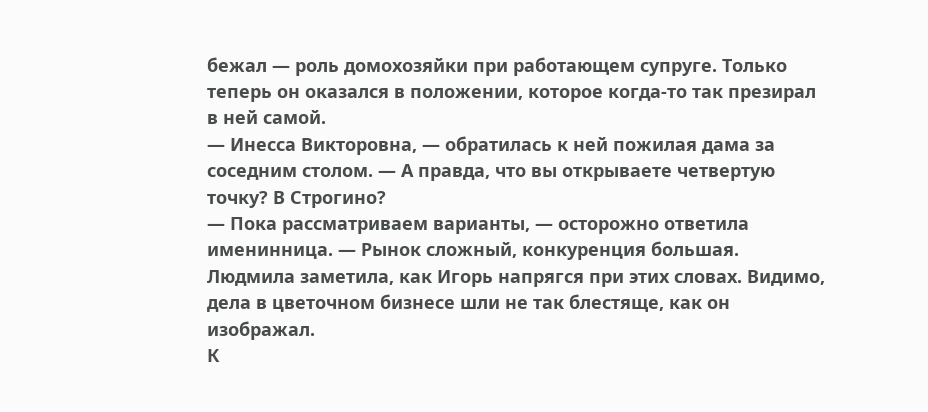бежал — роль домохозяйки при работающем супруге. Только теперь он оказался в положении, которое когда-то так презирал в ней самой.
— Инесса Викторовна, — обратилась к ней пожилая дама за соседним столом. — А правда, что вы открываете четвертую точку? В Строгино?
— Пока рассматриваем варианты, — осторожно ответила именинница. — Рынок сложный, конкуренция большая.
Людмила заметила, как Игорь напрягся при этих словах. Видимо, дела в цветочном бизнесе шли не так блестяще, как он изображал.
К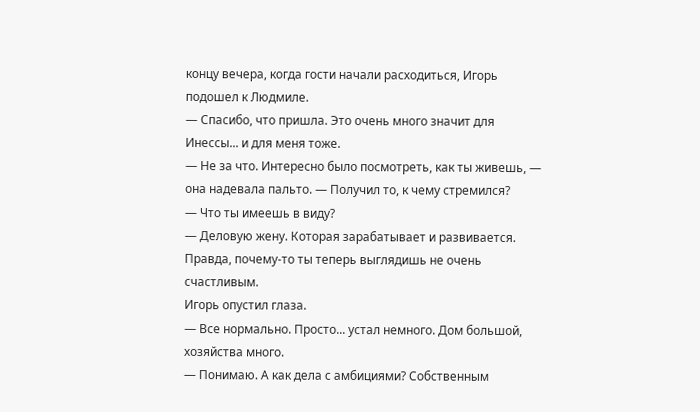концу вечера, когда гости начали расходиться, Игорь подошел к Людмиле.
— Спасибо, что пришла. Это очень много значит для Инессы... и для меня тоже.
— Не за что. Интересно было посмотреть, как ты живешь, — она надевала пальто. — Получил то, к чему стремился?
— Что ты имеешь в виду?
— Деловую жену. Которая зарабатывает и развивается. Правда, почему-то ты теперь выглядишь не очень счастливым.
Игорь опустил глаза.
— Все нормально. Просто... устал немного. Дом большой, хозяйства много.
— Понимаю. А как дела с амбициями? Собственным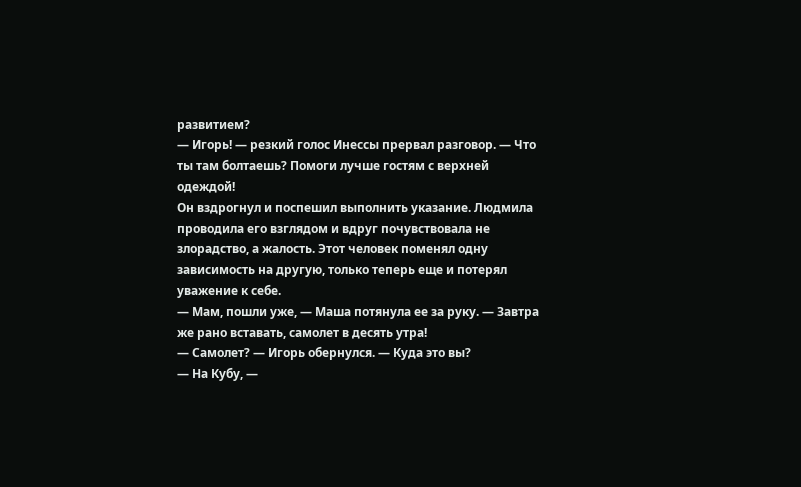развитием?
— Игорь! — резкий голос Инессы прервал разговор. — Что ты там болтаешь? Помоги лучше гостям с верхней одеждой!
Он вздрогнул и поспешил выполнить указание. Людмила проводила его взглядом и вдруг почувствовала не злорадство, а жалость. Этот человек поменял одну зависимость на другую, только теперь еще и потерял уважение к себе.
— Мам, пошли уже, — Маша потянула ее за руку. — Завтра же рано вставать, самолет в десять утра!
— Самолет? — Игорь обернулся. — Куда это вы?
— На Кубу, —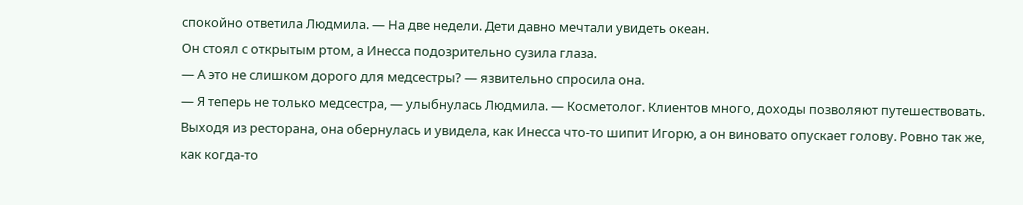спокойно ответила Людмила. — На две недели. Дети давно мечтали увидеть океан.
Он стоял с открытым ртом, а Инесса подозрительно сузила глаза.
— А это не слишком дорого для медсестры? — язвительно спросила она.
— Я теперь не только медсестра, — улыбнулась Людмила. — Косметолог. Клиентов много, доходы позволяют путешествовать.
Выходя из ресторана, она обернулась и увидела, как Инесса что-то шипит Игорю, а он виновато опускает голову. Ровно так же, как когда-то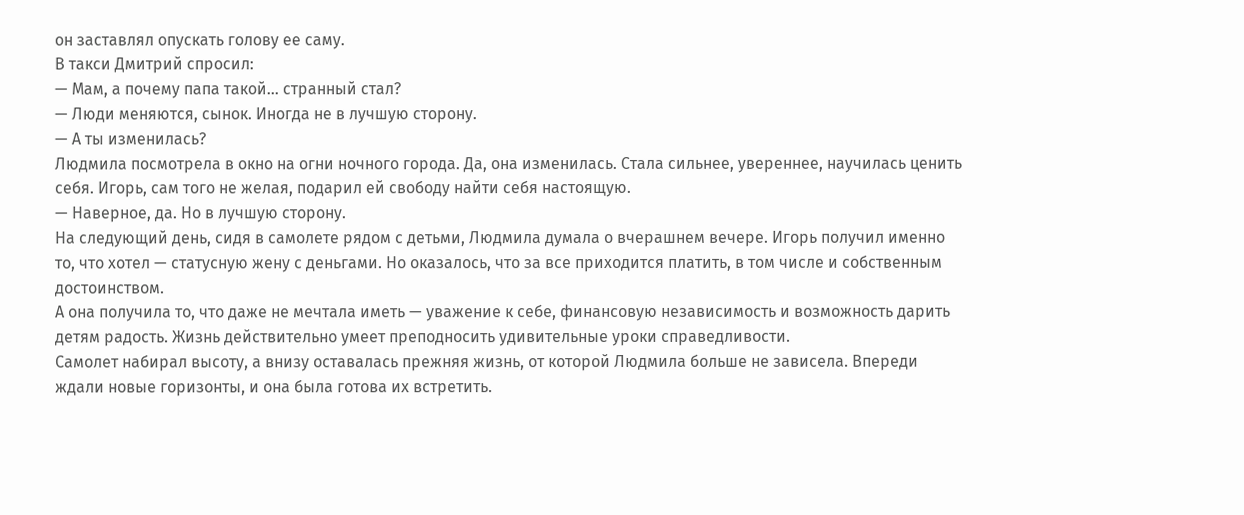он заставлял опускать голову ее саму.
В такси Дмитрий спросил:
— Мам, а почему папа такой... странный стал?
— Люди меняются, сынок. Иногда не в лучшую сторону.
— А ты изменилась?
Людмила посмотрела в окно на огни ночного города. Да, она изменилась. Стала сильнее, увереннее, научилась ценить себя. Игорь, сам того не желая, подарил ей свободу найти себя настоящую.
— Наверное, да. Но в лучшую сторону.
На следующий день, сидя в самолете рядом с детьми, Людмила думала о вчерашнем вечере. Игорь получил именно то, что хотел — статусную жену с деньгами. Но оказалось, что за все приходится платить, в том числе и собственным достоинством.
А она получила то, что даже не мечтала иметь — уважение к себе, финансовую независимость и возможность дарить детям радость. Жизнь действительно умеет преподносить удивительные уроки справедливости.
Самолет набирал высоту, а внизу оставалась прежняя жизнь, от которой Людмила больше не зависела. Впереди ждали новые горизонты, и она была готова их встретить.